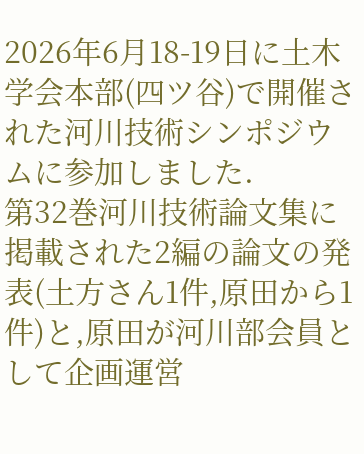2026年6月18-19日に土木学会本部(四ツ谷)で開催された河川技術シンポジウムに参加しました.
第32巻河川技術論文集に掲載された2編の論文の発表(土方さん1件,原田から1件)と,原田が河川部会員として企画運営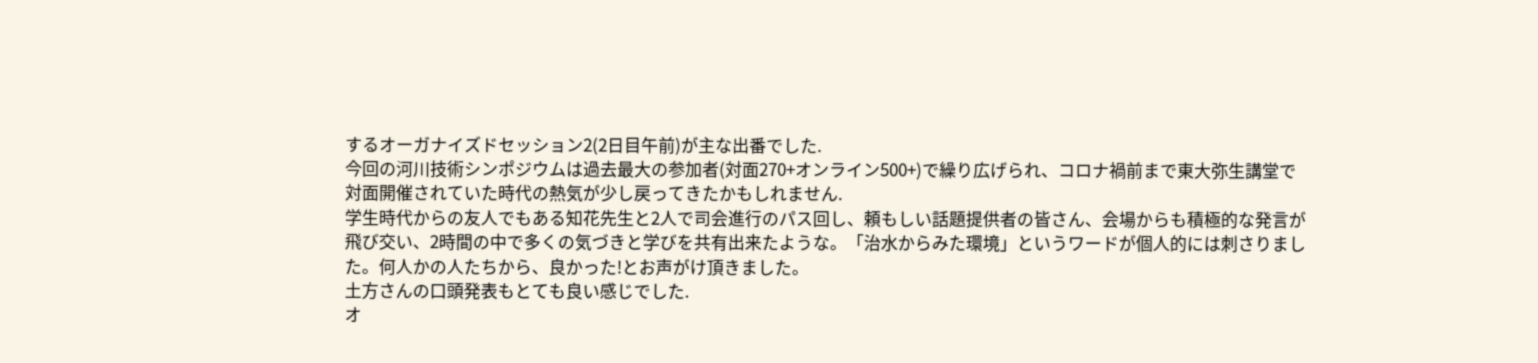するオーガナイズドセッション2(2日目午前)が主な出番でした.
今回の河川技術シンポジウムは過去最大の参加者(対面270+オンライン500+)で繰り広げられ、コロナ禍前まで東大弥生講堂で対面開催されていた時代の熱気が少し戻ってきたかもしれません.
学生時代からの友人でもある知花先生と2人で司会進行のパス回し、頼もしい話題提供者の皆さん、会場からも積極的な発言が飛び交い、2時間の中で多くの気づきと学びを共有出来たような。「治水からみた環境」というワードが個人的には刺さりました。何人かの人たちから、良かった!とお声がけ頂きました。
土方さんの口頭発表もとても良い感じでした.
オ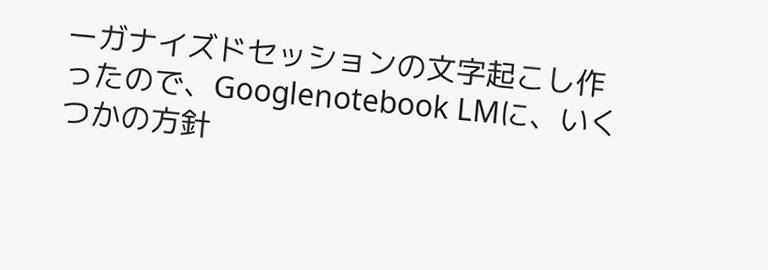ーガナイズドセッションの文字起こし作ったので、Googlenotebook LMに、いくつかの方針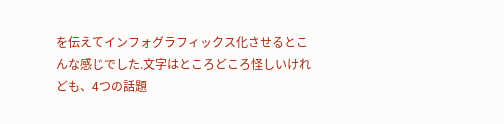を伝えてインフォグラフィックス化させるとこんな感じでした.文字はところどころ怪しいけれども、4つの話題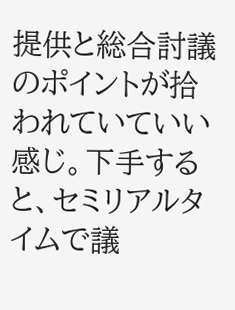提供と総合討議のポイントが拾われていていい感じ。下手すると、セミリアルタイムで議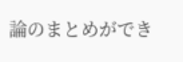論のまとめができ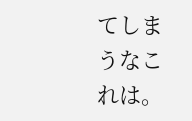てしまうなこれは。